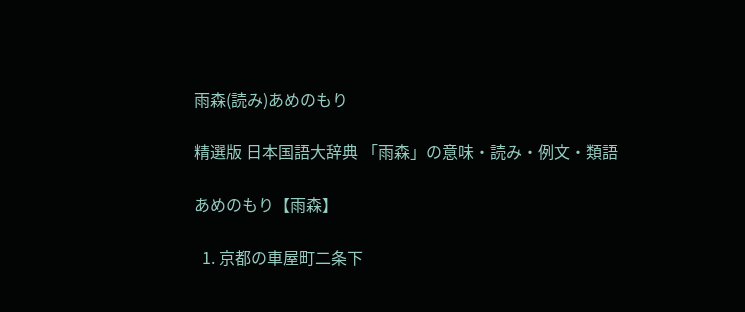雨森(読み)あめのもり

精選版 日本国語大辞典 「雨森」の意味・読み・例文・類語

あめのもり【雨森】

  1. 京都の車屋町二条下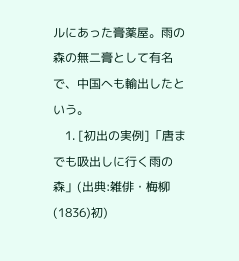ルにあった膏薬屋。雨の森の無二膏として有名で、中国へも輸出したという。
    1. [初出の実例]「唐までも吸出しに行く雨の森」(出典:雑俳・梅柳(1836)初)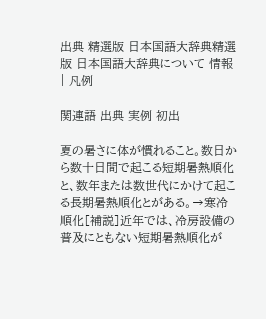出典 精選版 日本国語大辞典精選版 日本国語大辞典について 情報 | 凡例

関連語 出典 実例 初出

夏の暑さに体が慣れること。数日から数十日間で起こる短期暑熱順化と、数年または数世代にかけて起こる長期暑熱順化とがある。→寒冷順化[補説]近年では、冷房設備の普及にともない短期暑熱順化が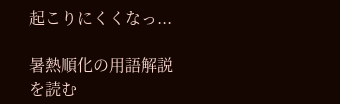起こりにくくなっ...

暑熱順化の用語解説を読む